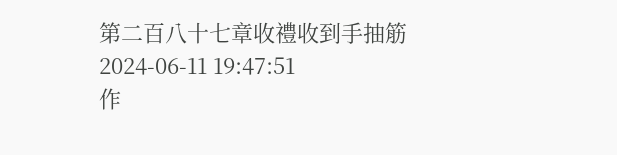第二百八十七章收禮收到手抽筋
2024-06-11 19:47:51
作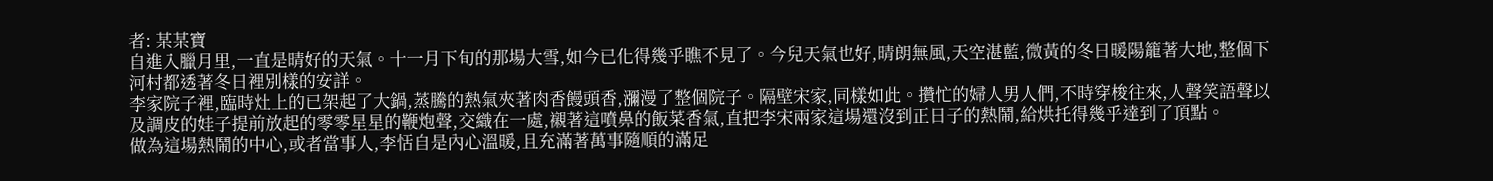者: 某某寶
自進入臘月里,一直是晴好的天氣。十一月下旬的那場大雪,如今已化得幾乎瞧不見了。今兒天氣也好,晴朗無風,天空湛藍,微黃的冬日暖陽籠著大地,整個下河村都透著冬日裡別樣的安詳。
李家院子裡,臨時灶上的已架起了大鍋,蒸騰的熱氣夾著肉香饅頭香,瀰漫了整個院子。隔壁宋家,同樣如此。攢忙的婦人男人們,不時穿梭往來,人聲笑語聲以及調皮的娃子提前放起的零零星星的鞭炮聲,交織在一處,襯著這噴鼻的飯菜香氣,直把李宋兩家這場還沒到正日子的熱鬧,給烘托得幾乎達到了頂點。
做為這場熱鬧的中心,或者當事人,李恬自是內心溫暖,且充滿著萬事隨順的滿足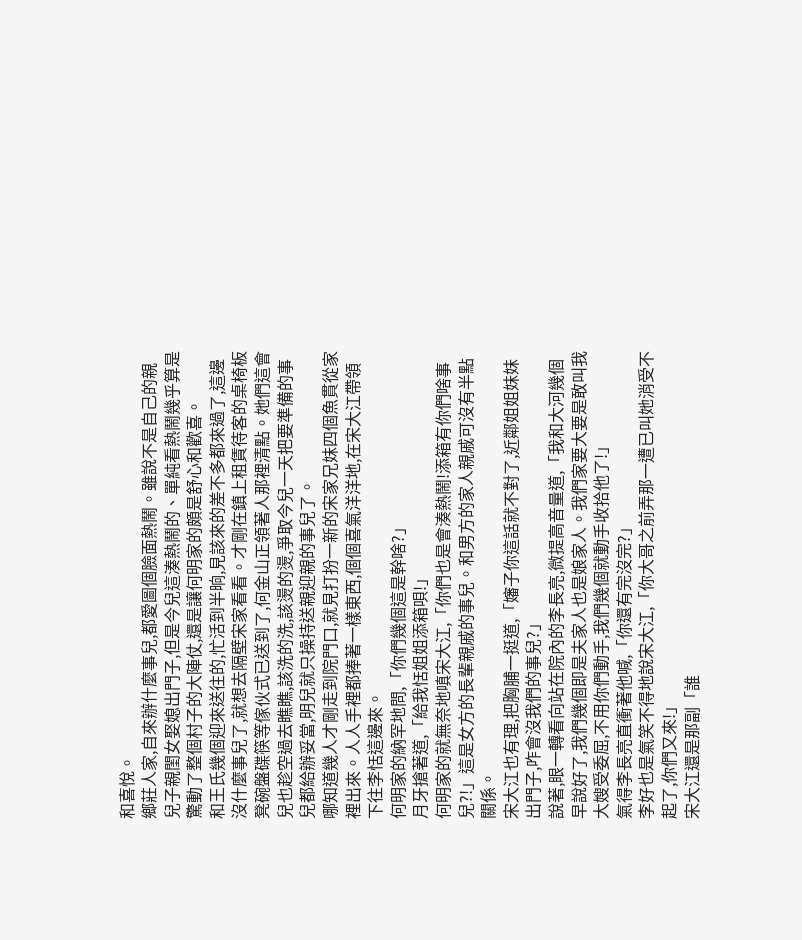和喜悅。
鄉莊人家,自來辦什麼事兒,都愛圖個臉面熱鬧。雖說不是自己的親兒子親閨女娶媳出門子,但是今兒這湊熱鬧的、單純看熱鬧幾乎算是驚動了整個村子的大陣仗,還是讓何明家的頗是舒心和歡喜。
和王氏幾個迎來送往的,忙活到半晌,見該來的差不多都來過了,這邊沒什麼事兒了,就想去隔壁宋家看看。才剛在鎮上租賃待客的桌椅板凳碗盤碟筷等傢伙式已送到了,何金山正領著人那裡清點。她們這會兒也趁空過去瞧瞧,該洗的洗,該燙的燙,爭取今兒一天把要準備的事兒都給辦妥當,明兒就只操持送親迎親的事兒了。
哪知道幾人才剛走到院門口,就見打扮一新的宋家兄妹四個魚貫從家裡出來。人人手裡都捧著一樣東西,個個喜氣洋洋地,在宋大江帶領下往李恬這邊來。
何明家的納罕地問,「你們幾個這是幹啥?」
月牙搶著道,「給我恬姐姐添箱唄!」
何明家的就無奈地嗔宋大江,「你們也是會湊熱鬧!添箱有你們啥事兒?!」這是女方的長輩親戚的事兒。和男方的家人親戚可沒有半點關係。
宋大江也有理,把胸脯一挺道,「嬸子你這話就不對了,近鄰姐姐妹妹出門子,咋會沒我們的事兒?」
說著,眼一轉看向站在院內的李長亮,微提高音量道,「我和大河幾個早說好了,我們幾個即是夫家人也是娘家人。我們家要大要是敢叫我大嫂受委屈,不用你們動手,我們幾個就動手收拾他了!」
氣得李長亮直衝著他喊,「你還有完沒完?」
李好也是氣笑不得地說宋大江,「你大哥之前弄那一遭已叫她消受不起了,你們又來!」
宋大江還是那副「誰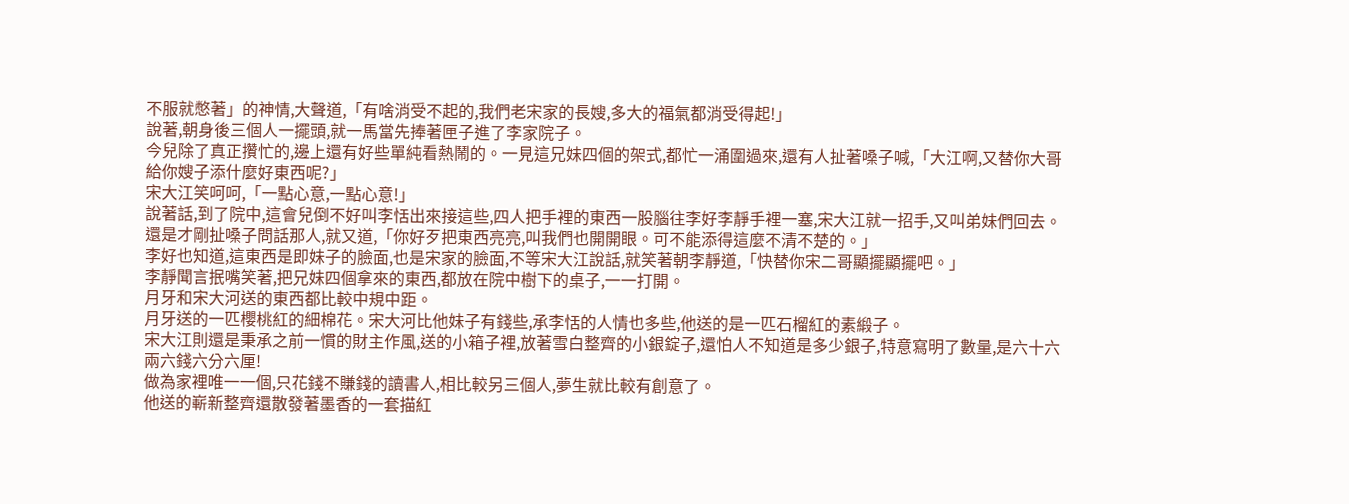不服就憋著」的神情,大聲道,「有啥消受不起的,我們老宋家的長嫂,多大的福氣都消受得起!」
說著,朝身後三個人一擺頭,就一馬當先捧著匣子進了李家院子。
今兒除了真正攢忙的,邊上還有好些單純看熱鬧的。一見這兄妹四個的架式,都忙一涌圍過來,還有人扯著嗓子喊,「大江啊,又替你大哥給你嫂子添什麼好東西呢?」
宋大江笑呵呵,「一點心意,一點心意!」
說著話,到了院中,這會兒倒不好叫李恬出來接這些,四人把手裡的東西一股腦往李好李靜手裡一塞,宋大江就一招手,又叫弟妹們回去。
還是才剛扯嗓子問話那人,就又道,「你好歹把東西亮亮,叫我們也開開眼。可不能添得這麼不清不楚的。」
李好也知道,這東西是即妹子的臉面,也是宋家的臉面,不等宋大江說話,就笑著朝李靜道,「快替你宋二哥顯擺顯擺吧。」
李靜聞言抿嘴笑著,把兄妹四個拿來的東西,都放在院中樹下的桌子,一一打開。
月牙和宋大河送的東西都比較中規中距。
月牙送的一匹櫻桃紅的細棉花。宋大河比他妹子有錢些,承李恬的人情也多些,他送的是一匹石榴紅的素緞子。
宋大江則還是秉承之前一慣的財主作風,送的小箱子裡,放著雪白整齊的小銀錠子,還怕人不知道是多少銀子,特意寫明了數量,是六十六兩六錢六分六厘!
做為家裡唯一一個,只花錢不賺錢的讀書人,相比較另三個人,夢生就比較有創意了。
他送的嶄新整齊還散發著墨香的一套描紅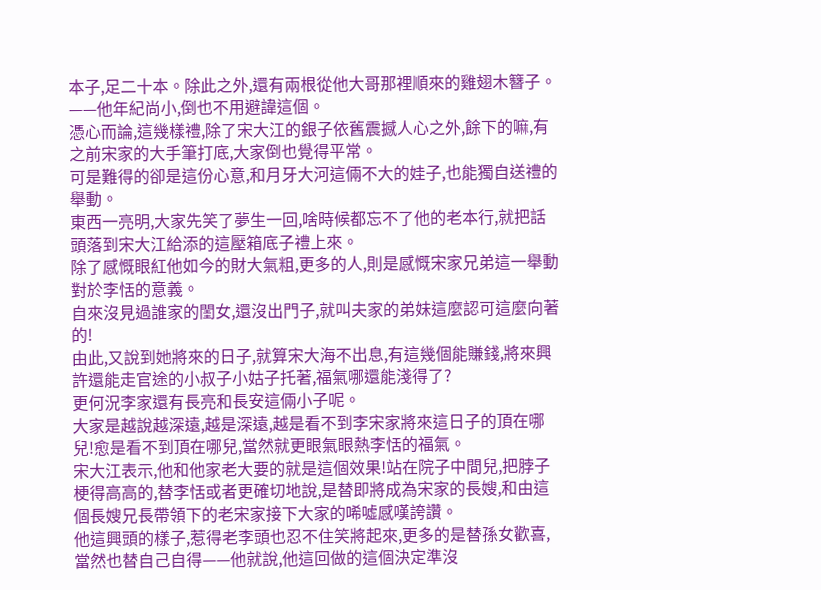本子,足二十本。除此之外,還有兩根從他大哥那裡順來的雞翅木簪子。——他年紀尚小,倒也不用避諱這個。
憑心而論,這幾樣禮,除了宋大江的銀子依舊震撼人心之外,餘下的嘛,有之前宋家的大手筆打底,大家倒也覺得平常。
可是難得的卻是這份心意,和月牙大河這倆不大的娃子,也能獨自送禮的舉動。
東西一亮明,大家先笑了夢生一回,啥時候都忘不了他的老本行,就把話頭落到宋大江給添的這壓箱底子禮上來。
除了感慨眼紅他如今的財大氣粗,更多的人,則是感慨宋家兄弟這一舉動對於李恬的意義。
自來沒見過誰家的閨女,還沒出門子,就叫夫家的弟妹這麼認可這麼向著的!
由此,又說到她將來的日子,就算宋大海不出息,有這幾個能賺錢,將來興許還能走官途的小叔子小姑子托著,福氣哪還能淺得了?
更何況李家還有長亮和長安這倆小子呢。
大家是越說越深遠,越是深遠,越是看不到李宋家將來這日子的頂在哪兒!愈是看不到頂在哪兒,當然就更眼氣眼熱李恬的福氣。
宋大江表示,他和他家老大要的就是這個效果!站在院子中間兒,把脖子梗得高高的,替李恬或者更確切地說,是替即將成為宋家的長嫂,和由這個長嫂兄長帶領下的老宋家接下大家的唏噓感嘆誇讚。
他這興頭的樣子,惹得老李頭也忍不住笑將起來,更多的是替孫女歡喜,當然也替自己自得——他就說,他這回做的這個決定準沒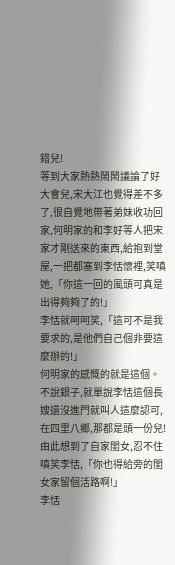錯兒!
等到大家熱熱鬧鬧議論了好大會兒,宋大江也覺得差不多了,很自覺地帶著弟妹收功回家,何明家的和李好等人把宋家才剛送來的東西,給抱到堂屋,一把都塞到李恬懷裡,笑嗔她,「你這一回的風頭可真是出得夠夠了的!」
李恬就呵呵笑,「這可不是我要求的,是他們自己個非要這麼辦的!」
何明家的感慨的就是這個。不說銀子,就單說李恬這個長嫂還沒進門就叫人這麼認可,在四里八鄉,那都是頭一份兒!
由此想到了自家閨女,忍不住嗔笑李恬,「你也得給旁的閨女家留個活路啊!」
李恬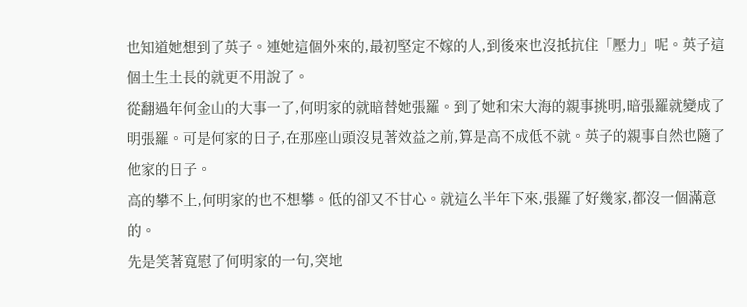也知道她想到了英子。連她這個外來的,最初堅定不嫁的人,到後來也沒抵抗住「壓力」呢。英子這個土生土長的就更不用說了。
從翻過年何金山的大事一了,何明家的就暗替她張羅。到了她和宋大海的親事挑明,暗張羅就變成了明張羅。可是何家的日子,在那座山頭沒見著效益之前,算是高不成低不就。英子的親事自然也隨了他家的日子。
高的攀不上,何明家的也不想攀。低的卻又不甘心。就這么半年下來,張羅了好幾家,都沒一個滿意的。
先是笑著寬慰了何明家的一句,突地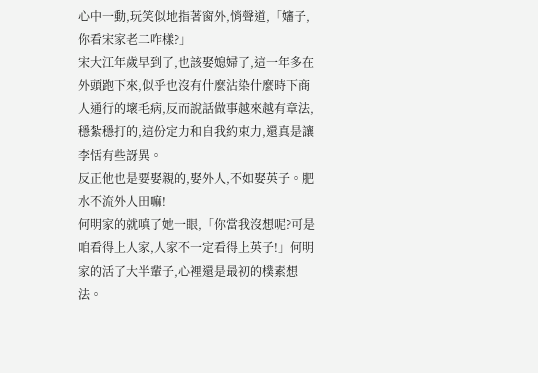心中一動,玩笑似地指著窗外,悄聲道,「嬸子,你看宋家老二咋樣?」
宋大江年歲早到了,也該娶媳婦了,這一年多在外頭跑下來,似乎也沒有什麼沾染什麼時下商人通行的壞毛病,反而說話做事越來越有章法,穩紮穩打的,這份定力和自我約束力,還真是讓李恬有些訝異。
反正他也是要娶親的,娶外人,不如娶英子。肥水不流外人田嘛!
何明家的就嗔了她一眼,「你當我沒想呢?可是咱看得上人家,人家不一定看得上英子!」何明家的活了大半輩子,心裡還是最初的樸素想法。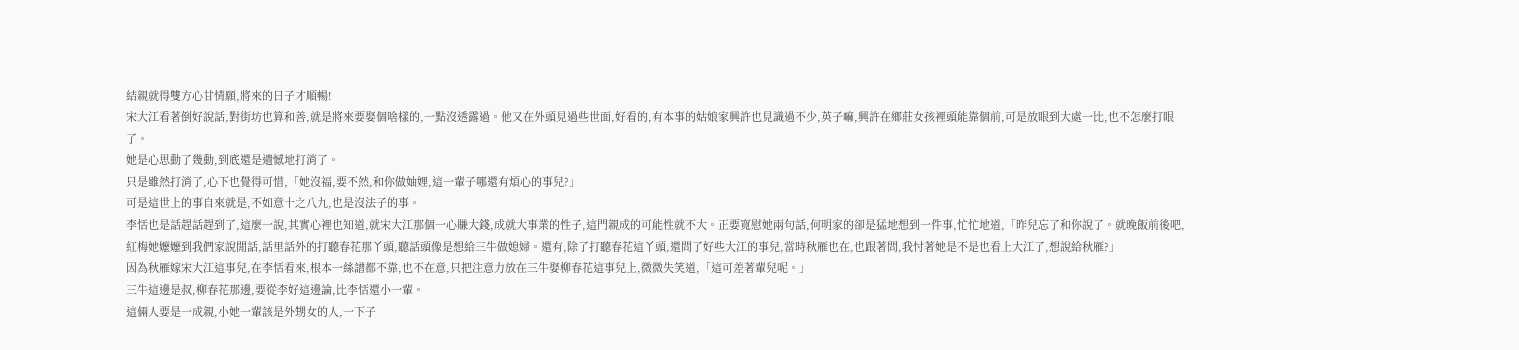結親就得雙方心甘情願,將來的日子才順暢!
宋大江看著倒好說話,對街坊也算和善,就是將來要娶個啥樣的,一點沒透露過。他又在外頭見過些世面,好看的,有本事的姑娘家興許也見識過不少,英子嘛,興許在鄉莊女孩裡頭能靠個前,可是放眼到大處一比,也不怎麼打眼了。
她是心思動了幾動,到底還是遺憾地打消了。
只是雖然打消了,心下也覺得可惜,「她沒福,要不然,和你做妯娌,這一輩子哪還有煩心的事兒?」
可是這世上的事自來就是,不如意十之八九,也是沒法子的事。
李恬也是話趕話趕到了,這麼一說,其實心裡也知道,就宋大江那個一心賺大錢,成就大事業的性子,這門親成的可能性就不大。正要寬慰她兩句話,何明家的卻是猛地想到一件事,忙忙地道,「昨兒忘了和你說了。就晚飯前後吧,紅梅她嬤嬤到我們家說閒話,話里話外的打聽春花那丫頭,聽話頭像是想給三牛做媳婦。還有,除了打聽春花這丫頭,還問了好些大江的事兒,當時秋雁也在,也跟著問,我忖著她是不是也看上大江了,想說給秋雁?」
因為秋雁嫁宋大江這事兒,在李恬看來,根本一絲譜都不靠,也不在意,只把注意力放在三牛娶柳春花這事兒上,微微失笑道,「這可差著輩兒呢。」
三牛這邊是叔,柳春花那邊,要從李好這邊論,比李恬還小一輩。
這倆人要是一成親,小她一輩該是外甥女的人,一下子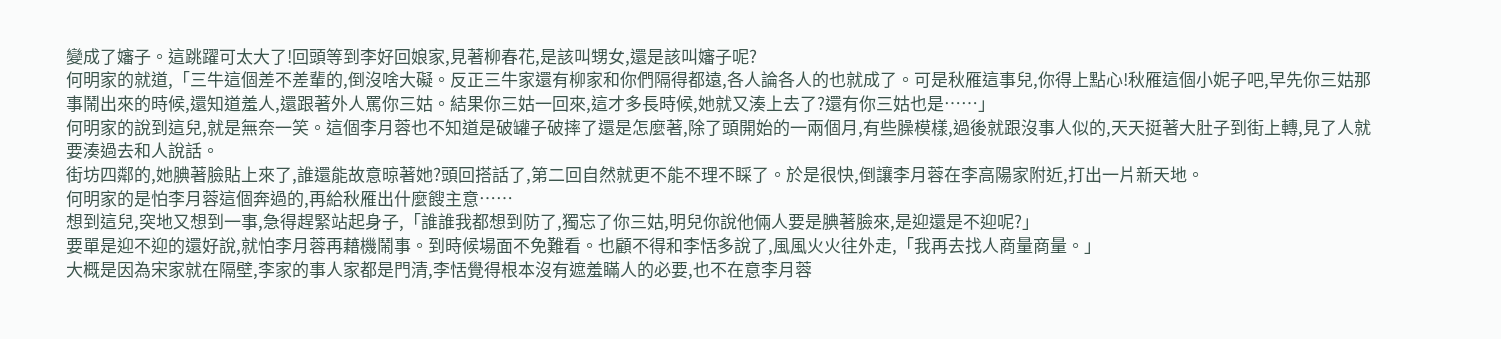變成了嬸子。這跳躍可太大了!回頭等到李好回娘家,見著柳春花,是該叫甥女,還是該叫嬸子呢?
何明家的就道,「三牛這個差不差輩的,倒沒啥大礙。反正三牛家還有柳家和你們隔得都遠,各人論各人的也就成了。可是秋雁這事兒,你得上點心!秋雁這個小妮子吧,早先你三姑那事鬧出來的時候,還知道羞人,還跟著外人罵你三姑。結果你三姑一回來,這才多長時候,她就又湊上去了?還有你三姑也是……」
何明家的說到這兒,就是無奈一笑。這個李月蓉也不知道是破罐子破摔了還是怎麼著,除了頭開始的一兩個月,有些臊模樣,過後就跟沒事人似的,天天挺著大肚子到街上轉,見了人就要湊過去和人說話。
街坊四鄰的,她腆著臉貼上來了,誰還能故意晾著她?頭回搭話了,第二回自然就更不能不理不睬了。於是很快,倒讓李月蓉在李高陽家附近,打出一片新天地。
何明家的是怕李月蓉這個奔過的,再給秋雁出什麼餿主意……
想到這兒,突地又想到一事,急得趕緊站起身子,「誰誰我都想到防了,獨忘了你三姑,明兒你說他倆人要是腆著臉來,是迎還是不迎呢?」
要單是迎不迎的還好說,就怕李月蓉再藉機鬧事。到時候場面不免難看。也顧不得和李恬多說了,風風火火往外走,「我再去找人商量商量。」
大概是因為宋家就在隔壁,李家的事人家都是門清,李恬覺得根本沒有遮羞瞞人的必要,也不在意李月蓉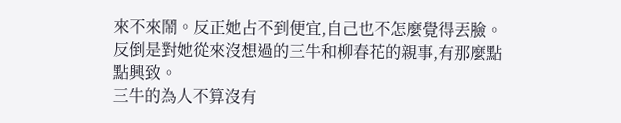來不來鬧。反正她占不到便宜,自己也不怎麼覺得丟臉。反倒是對她從來沒想過的三牛和柳春花的親事,有那麼點點興致。
三牛的為人不算沒有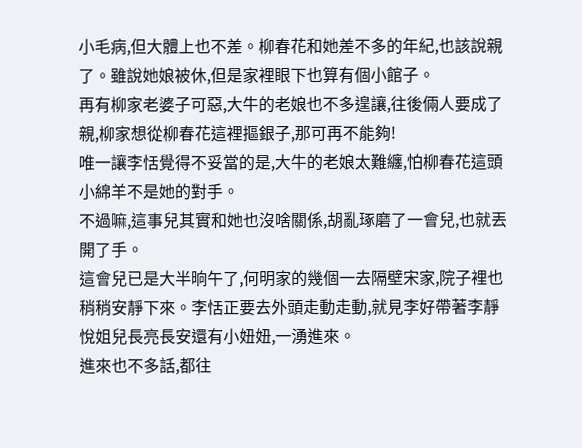小毛病,但大體上也不差。柳春花和她差不多的年紀,也該說親了。雖說她娘被休,但是家裡眼下也算有個小館子。
再有柳家老婆子可惡,大牛的老娘也不多遑讓,往後倆人要成了親,柳家想從柳春花這裡摳銀子,那可再不能夠!
唯一讓李恬覺得不妥當的是,大牛的老娘太難纏,怕柳春花這頭小綿羊不是她的對手。
不過嘛,這事兒其實和她也沒啥關係,胡亂琢磨了一會兒,也就丟開了手。
這會兒已是大半晌午了,何明家的幾個一去隔壁宋家,院子裡也稍稍安靜下來。李恬正要去外頭走動走動,就見李好帶著李靜悅姐兒長亮長安還有小妞妞,一湧進來。
進來也不多話,都往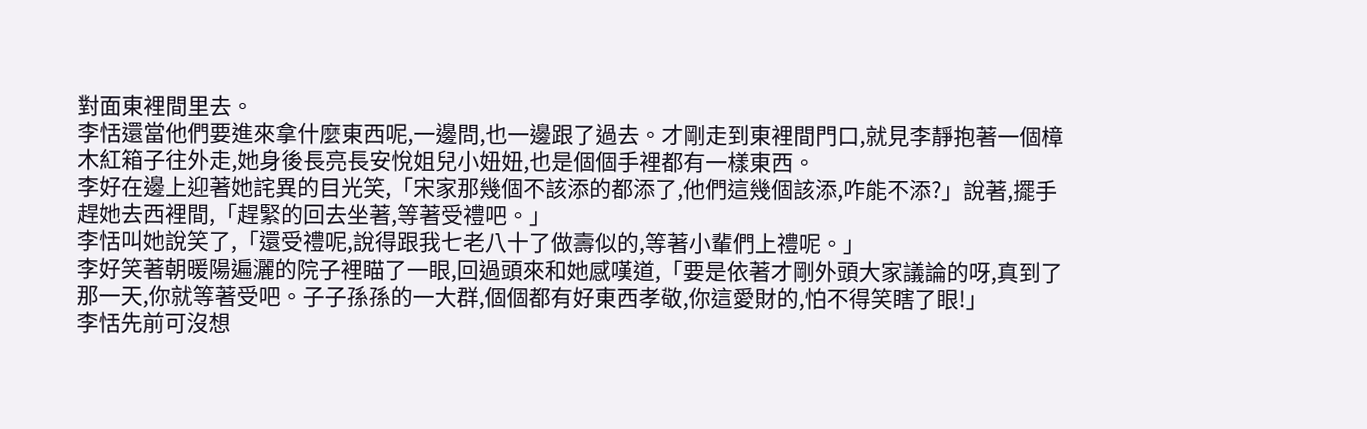對面東裡間里去。
李恬還當他們要進來拿什麼東西呢,一邊問,也一邊跟了過去。才剛走到東裡間門口,就見李靜抱著一個樟木紅箱子往外走,她身後長亮長安悅姐兒小妞妞,也是個個手裡都有一樣東西。
李好在邊上迎著她詫異的目光笑,「宋家那幾個不該添的都添了,他們這幾個該添,咋能不添?」說著,擺手趕她去西裡間,「趕緊的回去坐著,等著受禮吧。」
李恬叫她說笑了,「還受禮呢,說得跟我七老八十了做壽似的,等著小輩們上禮呢。」
李好笑著朝暖陽遍灑的院子裡瞄了一眼,回過頭來和她感嘆道,「要是依著才剛外頭大家議論的呀,真到了那一天,你就等著受吧。子子孫孫的一大群,個個都有好東西孝敬,你這愛財的,怕不得笑瞎了眼!」
李恬先前可沒想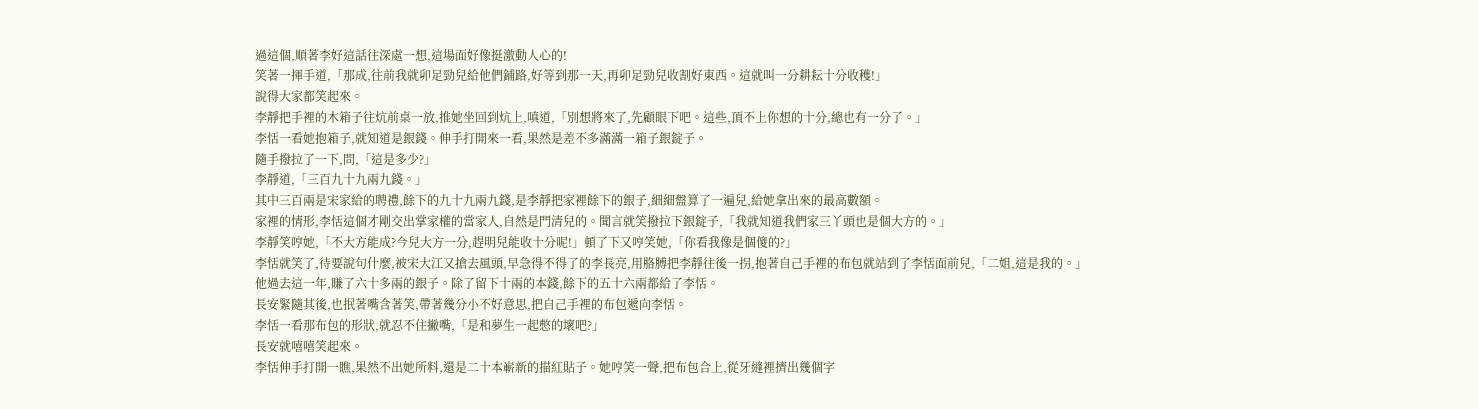過這個,順著李好這話往深處一想,這場面好像挺激動人心的!
笑著一揮手道,「那成,往前我就卯足勁兒給他們鋪路,好等到那一天,再卯足勁兒收割好東西。這就叫一分耕耘十分收穫!」
說得大家都笑起來。
李靜把手裡的木箱子往炕前桌一放,推她坐回到炕上,嗔道,「別想將來了,先顧眼下吧。這些,頂不上你想的十分,總也有一分了。」
李恬一看她抱箱子,就知道是銀錢。伸手打開來一看,果然是差不多滿滿一箱子銀錠子。
隨手撥拉了一下,問,「這是多少?」
李靜道,「三百九十九兩九錢。」
其中三百兩是宋家給的聘禮,餘下的九十九兩九錢,是李靜把家裡餘下的銀子,細細盤算了一遍兒,給她拿出來的最高數額。
家裡的情形,李恬這個才剛交出掌家權的當家人,自然是門清兒的。聞言就笑撥拉下銀錠子,「我就知道我們家三丫頭也是個大方的。」
李靜笑哼她,「不大方能成?今兒大方一分,趕明兒能收十分呢!」頓了下又哼笑她,「你看我像是個傻的?」
李恬就笑了,待要說句什麼,被宋大江又搶去風頭,早急得不得了的李長亮,用胳膊把李靜往後一拐,抱著自己手裡的布包就站到了李恬面前兒,「二姐,這是我的。」
他過去這一年,賺了六十多兩的銀子。除了留下十兩的本錢,餘下的五十六兩都給了李恬。
長安緊隨其後,也抿著嘴含著笑,帶著幾分小不好意思,把自己手裡的布包遞向李恬。
李恬一看那布包的形狀,就忍不住撇嘴,「是和夢生一起憋的壞吧?」
長安就嘻嘻笑起來。
李恬伸手打開一瞧,果然不出她所料,還是二十本嶄新的描紅貼子。她哼笑一聲,把布包合上,從牙縫裡擠出幾個字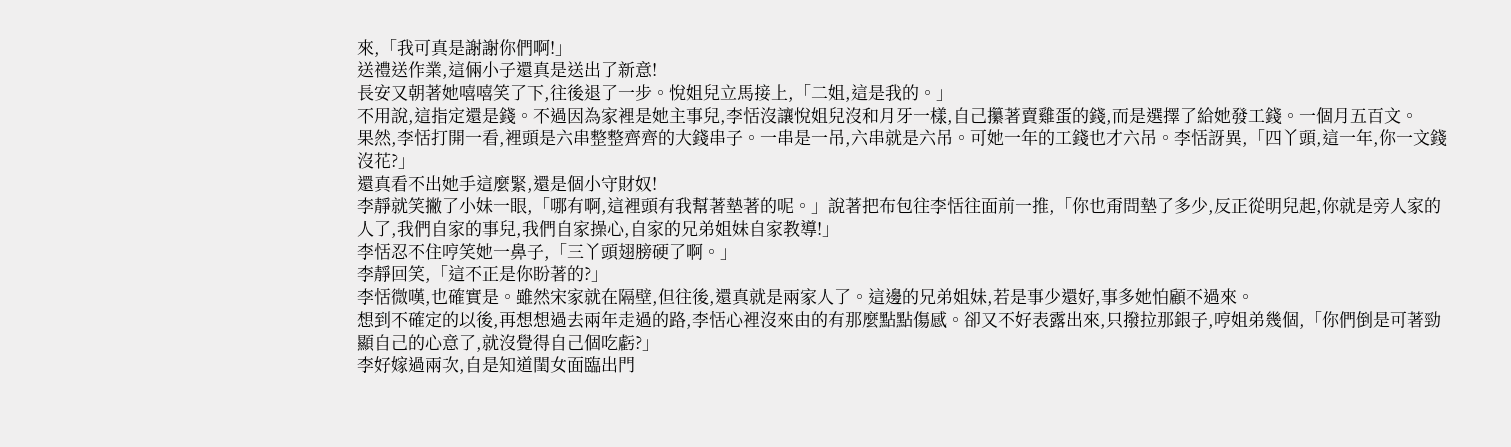來,「我可真是謝謝你們啊!」
送禮送作業,這倆小子還真是送出了新意!
長安又朝著她嘻嘻笑了下,往後退了一步。悅姐兒立馬接上,「二姐,這是我的。」
不用說,這指定還是錢。不過因為家裡是她主事兒,李恬沒讓悅姐兒沒和月牙一樣,自己攥著賣雞蛋的錢,而是選擇了給她發工錢。一個月五百文。
果然,李恬打開一看,裡頭是六串整整齊齊的大錢串子。一串是一吊,六串就是六吊。可她一年的工錢也才六吊。李恬訝異,「四丫頭,這一年,你一文錢沒花?」
還真看不出她手這麼緊,還是個小守財奴!
李靜就笑撇了小妹一眼,「哪有啊,這裡頭有我幫著墊著的呢。」說著把布包往李恬往面前一推,「你也甭問墊了多少,反正從明兒起,你就是旁人家的人了,我們自家的事兒,我們自家操心,自家的兄弟姐妹自家教導!」
李恬忍不住哼笑她一鼻子,「三丫頭翅膀硬了啊。」
李靜回笑,「這不正是你盼著的?」
李恬微嘆,也確實是。雖然宋家就在隔壁,但往後,還真就是兩家人了。這邊的兄弟姐妹,若是事少還好,事多她怕顧不過來。
想到不確定的以後,再想想過去兩年走過的路,李恬心裡沒來由的有那麼點點傷感。卻又不好表露出來,只撥拉那銀子,哼姐弟幾個,「你們倒是可著勁顯自己的心意了,就沒覺得自己個吃虧?」
李好嫁過兩次,自是知道閨女面臨出門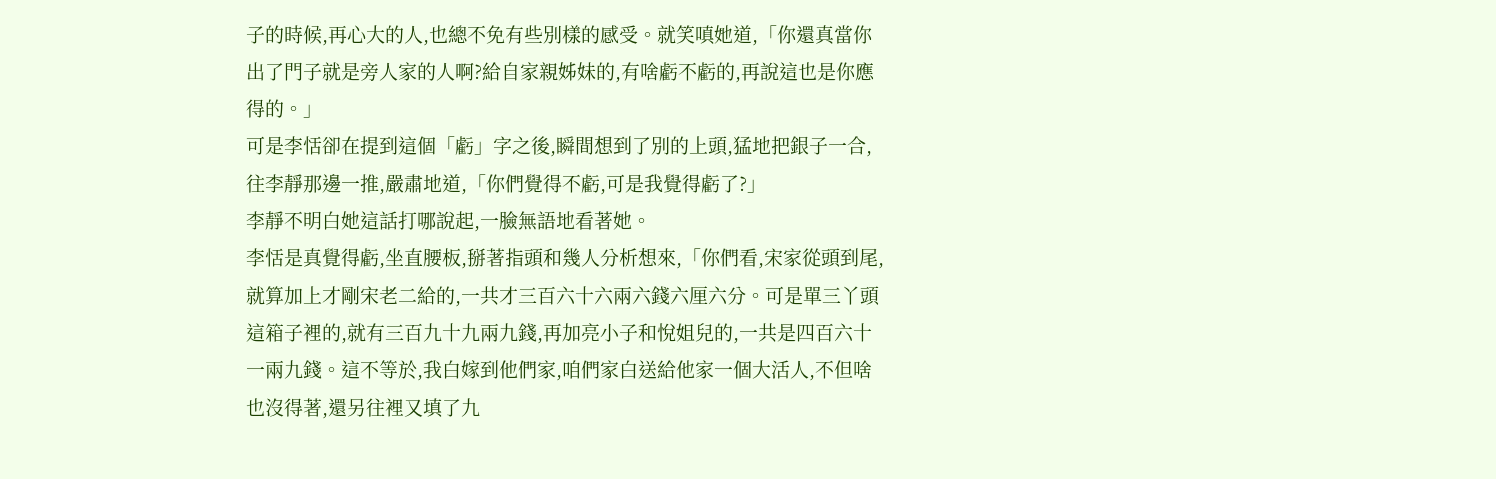子的時候,再心大的人,也總不免有些別樣的感受。就笑嗔她道,「你還真當你出了門子就是旁人家的人啊?給自家親姊妹的,有啥虧不虧的,再說這也是你應得的。」
可是李恬卻在提到這個「虧」字之後,瞬間想到了別的上頭,猛地把銀子一合,往李靜那邊一推,嚴肅地道,「你們覺得不虧,可是我覺得虧了?」
李靜不明白她這話打哪說起,一臉無語地看著她。
李恬是真覺得虧,坐直腰板,掰著指頭和幾人分析想來,「你們看,宋家從頭到尾,就算加上才剛宋老二給的,一共才三百六十六兩六錢六厘六分。可是單三丫頭這箱子裡的,就有三百九十九兩九錢,再加亮小子和悅姐兒的,一共是四百六十一兩九錢。這不等於,我白嫁到他們家,咱們家白送給他家一個大活人,不但啥也沒得著,還另往裡又填了九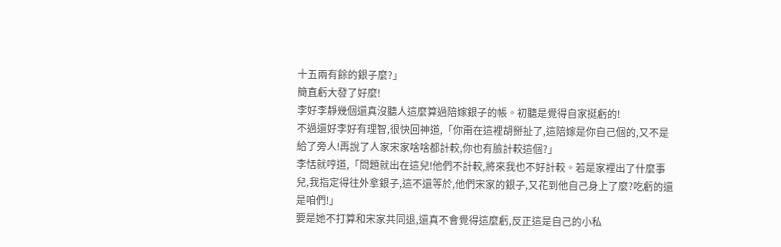十五兩有餘的銀子麼?」
簡直虧大發了好麼!
李好李靜幾個還真沒聽人這麼算過陪嫁銀子的帳。初聽是覺得自家挺虧的!
不過還好李好有理智,很快回神道,「你甭在這裡胡掰扯了,這陪嫁是你自己個的,又不是給了旁人!再說了人家宋家啥啥都計較,你也有臉計較這個?」
李恬就哼道,「問題就出在這兒!他們不計較,將來我也不好計較。若是家裡出了什麼事兒,我指定得往外拿銀子,這不還等於,他們宋家的銀子,又花到他自己身上了麼?吃虧的還是咱們!」
要是她不打算和宋家共同退,還真不會覺得這麼虧,反正這是自己的小私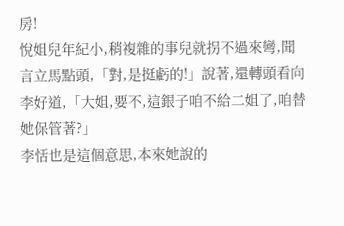房!
悅姐兒年紀小,稍複雜的事兒就拐不過來彎,聞言立馬點頭,「對,是挺虧的!」說著,還轉頭看向李好道,「大姐,要不,這銀子咱不給二姐了,咱替她保管著?」
李恬也是這個意思,本來她說的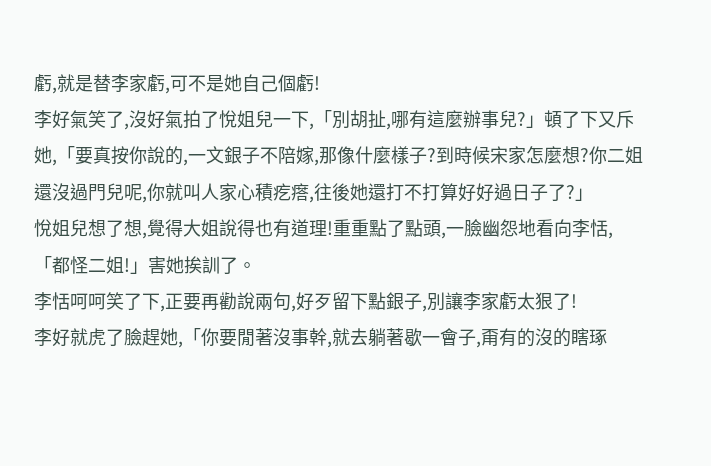虧,就是替李家虧,可不是她自己個虧!
李好氣笑了,沒好氣拍了悅姐兒一下,「別胡扯,哪有這麼辦事兒?」頓了下又斥她,「要真按你說的,一文銀子不陪嫁,那像什麼樣子?到時候宋家怎麼想?你二姐還沒過門兒呢,你就叫人家心積疙瘩,往後她還打不打算好好過日子了?」
悅姐兒想了想,覺得大姐說得也有道理!重重點了點頭,一臉幽怨地看向李恬,「都怪二姐!」害她挨訓了。
李恬呵呵笑了下,正要再勸說兩句,好歹留下點銀子,別讓李家虧太狠了!
李好就虎了臉趕她,「你要閒著沒事幹,就去躺著歇一會子,甭有的沒的瞎琢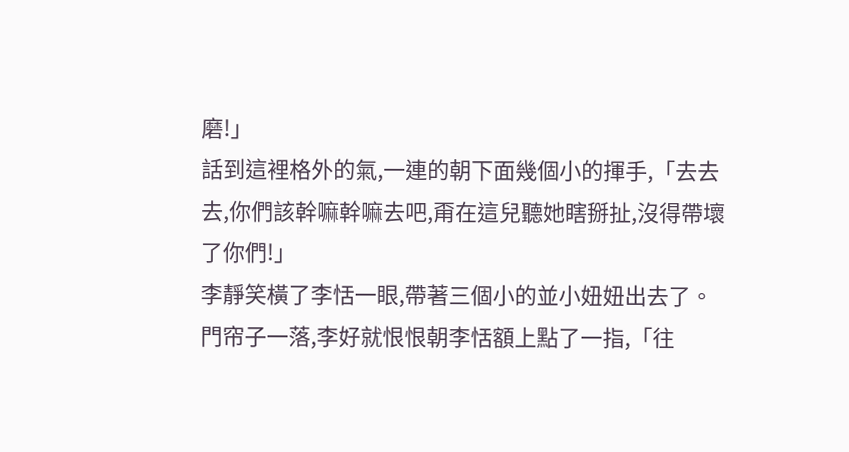磨!」
話到這裡格外的氣,一連的朝下面幾個小的揮手,「去去去,你們該幹嘛幹嘛去吧,甭在這兒聽她瞎掰扯,沒得帶壞了你們!」
李靜笑橫了李恬一眼,帶著三個小的並小妞妞出去了。
門帘子一落,李好就恨恨朝李恬額上點了一指,「往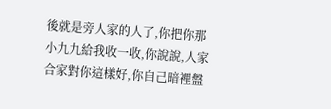後就是旁人家的人了,你把你那小九九給我收一收,你說說,人家合家對你這樣好,你自己暗裡盤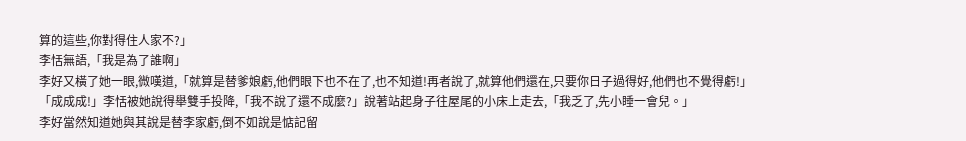算的這些,你對得住人家不?」
李恬無語,「我是為了誰啊」
李好又橫了她一眼,微嘆道,「就算是替爹娘虧,他們眼下也不在了,也不知道!再者說了,就算他們還在,只要你日子過得好,他們也不覺得虧!」
「成成成!」李恬被她說得舉雙手投降,「我不說了還不成麼?」說著站起身子往屋尾的小床上走去,「我乏了,先小睡一會兒。」
李好當然知道她與其說是替李家虧,倒不如說是惦記留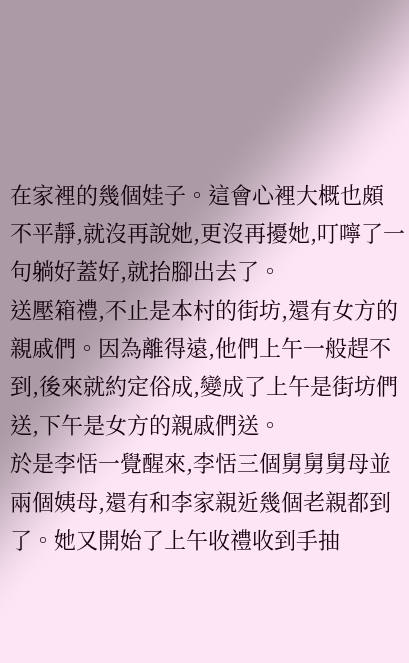在家裡的幾個娃子。這會心裡大概也頗不平靜,就沒再說她,更沒再擾她,叮嚀了一句躺好蓋好,就抬腳出去了。
送壓箱禮,不止是本村的街坊,還有女方的親戚們。因為離得遠,他們上午一般趕不到,後來就約定俗成,變成了上午是街坊們送,下午是女方的親戚們送。
於是李恬一覺醒來,李恬三個舅舅舅母並兩個姨母,還有和李家親近幾個老親都到了。她又開始了上午收禮收到手抽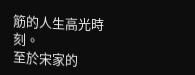筋的人生高光時刻。
至於宋家的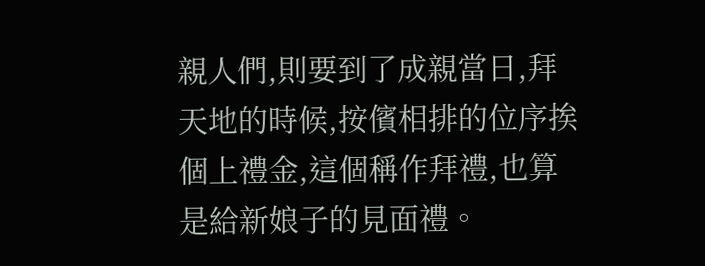親人們,則要到了成親當日,拜天地的時候,按儐相排的位序挨個上禮金,這個稱作拜禮,也算是給新娘子的見面禮。